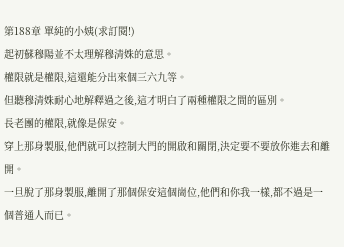第188章 單純的小姨(求訂閱!)
起初蘇穆陽並不太理解穆清姝的意思。
權限就是權限,這還能分出來個三六九等。
但聽穆清姝耐心地解釋過之後,這才明白了兩種權限之間的區別。
長老團的權限,就像是保安。
穿上那身製服,他們就可以控制大門的開啟和關閉,決定要不要放你進去和離開。
一旦脫了那身製服,離開了那個保安這個崗位,他們和你我一樣,都不過是一個普通人而已。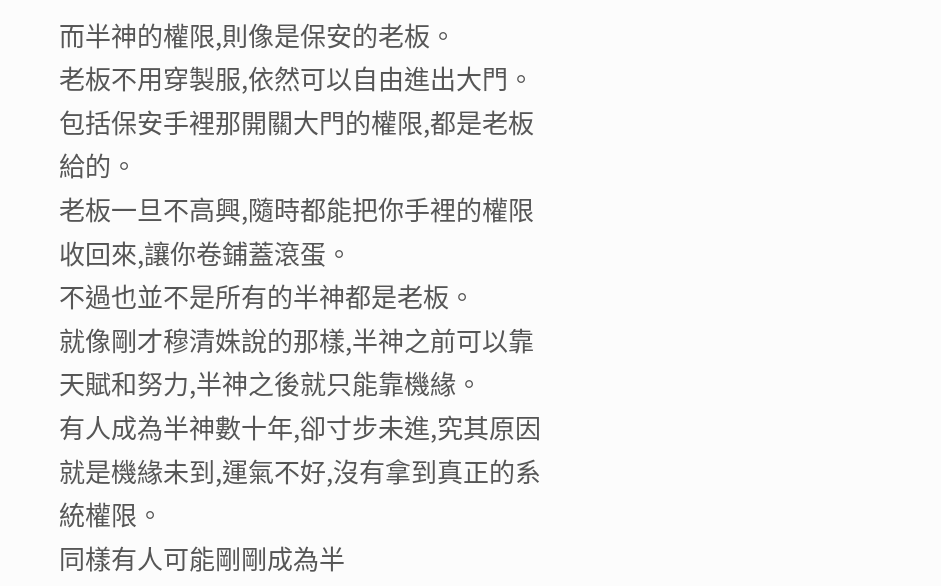而半神的權限,則像是保安的老板。
老板不用穿製服,依然可以自由進出大門。
包括保安手裡那開關大門的權限,都是老板給的。
老板一旦不高興,隨時都能把你手裡的權限收回來,讓你卷鋪蓋滾蛋。
不過也並不是所有的半神都是老板。
就像剛才穆清姝說的那樣,半神之前可以靠天賦和努力,半神之後就只能靠機緣。
有人成為半神數十年,卻寸步未進,究其原因就是機緣未到,運氣不好,沒有拿到真正的系統權限。
同樣有人可能剛剛成為半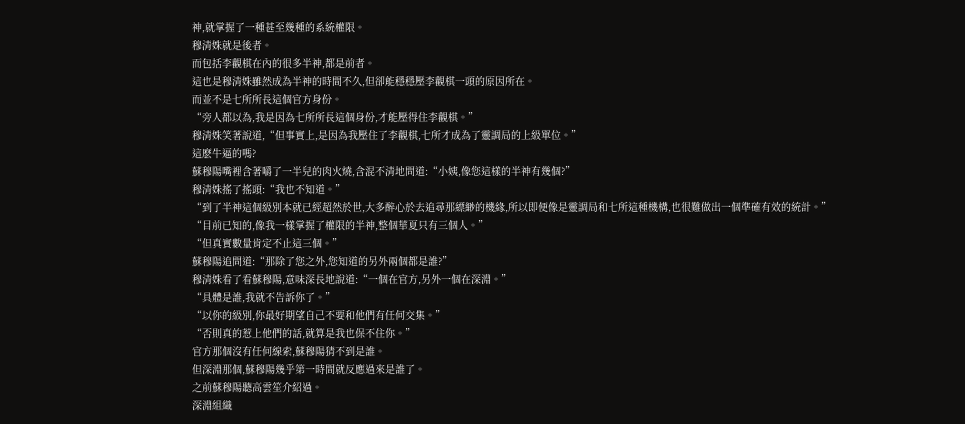神,就掌握了一種甚至幾種的系統權限。
穆清姝就是後者。
而包括李觀棋在內的很多半神,都是前者。
這也是穆清姝雖然成為半神的時間不久,但卻能穩穩壓李觀棋一頭的原因所在。
而並不是七所所長這個官方身份。
“旁人都以為,我是因為七所所長這個身份,才能壓得住李觀棋。”
穆清姝笑著說道,“但事實上,是因為我壓住了李觀棋,七所才成為了靈調局的上級單位。”
這麽牛逼的嗎?
蘇穆陽嘴裡含著嚼了一半兒的肉火燒,含混不清地問道:“小姨,像您這樣的半神有幾個?”
穆清姝搖了搖頭:“我也不知道。”
“到了半神這個級別本就已經超然於世,大多醉心於去追尋那縹緲的機緣,所以即便像是靈調局和七所這種機構,也很難做出一個準確有效的統計。”
“目前已知的,像我一樣掌握了權限的半神,整個華夏只有三個人。”
“但真實數量肯定不止這三個。”
蘇穆陽追問道:“那除了您之外,您知道的另外兩個都是誰?”
穆清姝看了看蘇穆陽,意味深長地說道:“一個在官方,另外一個在深淵。”
“具體是誰,我就不告訴你了。”
“以你的級別,你最好期望自己不要和他們有任何交集。”
“否則真的惹上他們的話,就算是我也保不住你。”
官方那個沒有任何線索,蘇穆陽猜不到是誰。
但深淵那個,蘇穆陽幾乎第一時間就反應過來是誰了。
之前蘇穆陽聽高雲笙介紹過。
深淵組織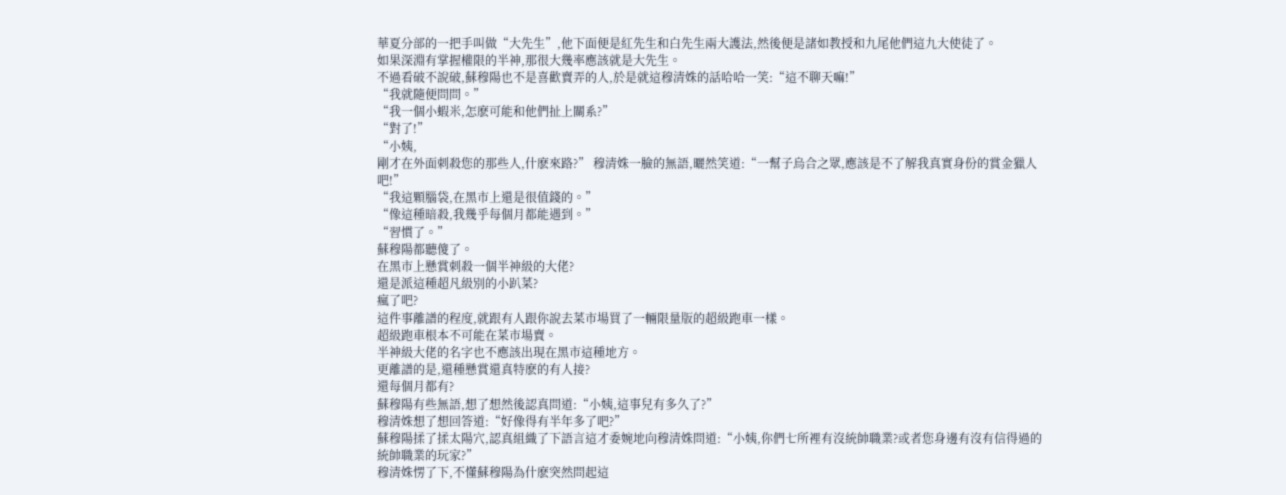華夏分部的一把手叫做“大先生”,他下面便是紅先生和白先生兩大護法,然後便是諸如教授和九尾他們這九大使徒了。
如果深淵有掌握權限的半神,那很大幾率應該就是大先生。
不過看破不說破,蘇穆陽也不是喜歡賣弄的人,於是就這穆清姝的話哈哈一笑:“這不聊天嘛!”
“我就隨便問問。”
“我一個小蝦米,怎麽可能和他們扯上關系?”
“對了!”
“小姨,
剛才在外面刺殺您的那些人,什麽來路?” 穆清姝一臉的無語,曬然笑道:“一幫子烏合之眾,應該是不了解我真實身份的賞金獵人吧!”
“我這顆腦袋,在黑市上還是很值錢的。”
“像這種暗殺,我幾乎每個月都能遇到。”
“習慣了。”
蘇穆陽都聽傻了。
在黑市上懸賞刺殺一個半神級的大佬?
還是派這種超凡級別的小趴菜?
瘋了吧?
這件事離譜的程度,就跟有人跟你說去菜市場買了一輛限量版的超級跑車一樣。
超級跑車根本不可能在菜市場賣。
半神級大佬的名字也不應該出現在黑市這種地方。
更離譜的是,還種懸賞還真特麽的有人接?
還每個月都有?
蘇穆陽有些無語,想了想然後認真問道:“小姨,這事兒有多久了?”
穆清姝想了想回答道:“好像得有半年多了吧?”
蘇穆陽揉了揉太陽穴,認真組織了下語言這才委婉地向穆清姝問道:“小姨,你們七所裡有沒統帥職業?或者您身邊有沒有信得過的統帥職業的玩家?”
穆清姝愣了下,不懂蘇穆陽為什麽突然問起這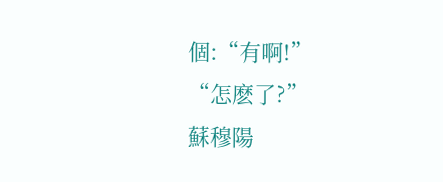個:“有啊!”
“怎麽了?”
蘇穆陽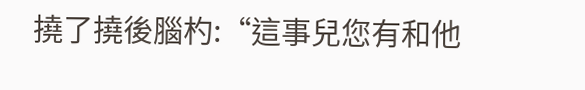撓了撓後腦杓:“這事兒您有和他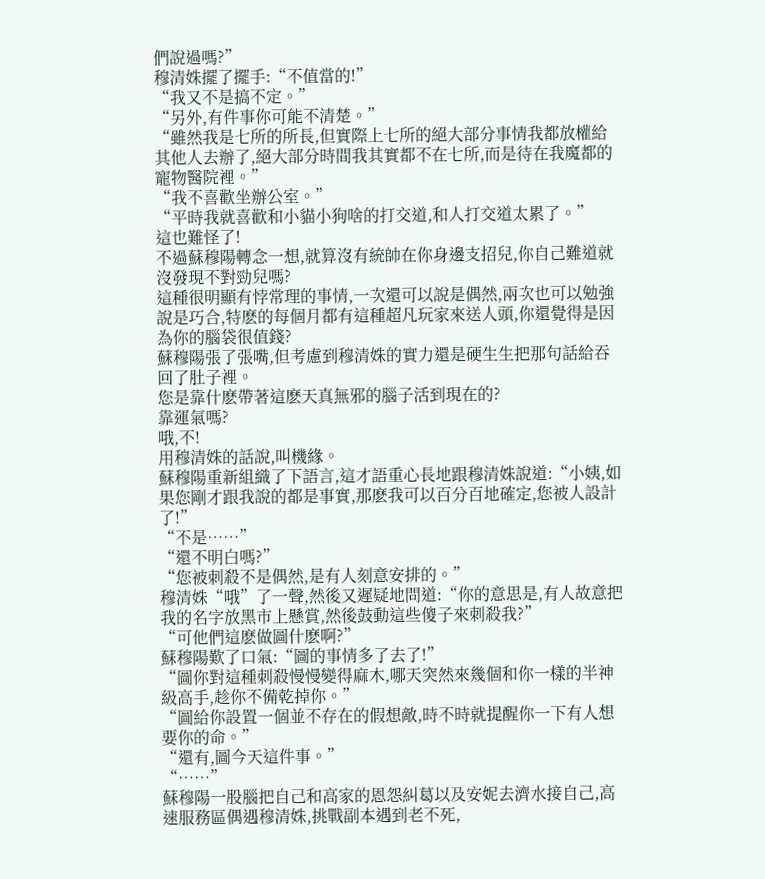們說過嗎?”
穆清姝擺了擺手:“不值當的!”
“我又不是搞不定。”
“另外,有件事你可能不清楚。”
“雖然我是七所的所長,但實際上七所的絕大部分事情我都放權給其他人去辦了,絕大部分時間我其實都不在七所,而是待在我魔都的寵物醫院裡。”
“我不喜歡坐辦公室。”
“平時我就喜歡和小貓小狗啥的打交道,和人打交道太累了。”
這也難怪了!
不過蘇穆陽轉念一想,就算沒有統帥在你身邊支招兒,你自己難道就沒發現不對勁兒嗎?
這種很明顯有悖常理的事情,一次還可以說是偶然,兩次也可以勉強說是巧合,特麽的每個月都有這種超凡玩家來送人頭,你還覺得是因為你的腦袋很值錢?
蘇穆陽張了張嘴,但考慮到穆清姝的實力還是硬生生把那句話給吞回了肚子裡。
您是靠什麽帶著這麽天真無邪的腦子活到現在的?
靠運氣嗎?
哦,不!
用穆清姝的話說,叫機緣。
蘇穆陽重新組織了下語言,這才語重心長地跟穆清姝說道:“小姨,如果您剛才跟我說的都是事實,那麽我可以百分百地確定,您被人設計了!”
“不是……”
“還不明白嗎?”
“您被刺殺不是偶然,是有人刻意安排的。”
穆清姝“哦”了一聲,然後又遲疑地問道:“你的意思是,有人故意把我的名字放黑市上懸賞,然後鼓動這些傻子來刺殺我?”
“可他們這麽做圖什麽啊?”
蘇穆陽歎了口氣:“圖的事情多了去了!”
“圖你對這種刺殺慢慢變得麻木,哪天突然來幾個和你一樣的半神級高手,趁你不備乾掉你。”
“圖給你設置一個並不存在的假想敵,時不時就提醒你一下有人想要你的命。”
“還有,圖今天這件事。”
“……”
蘇穆陽一股腦把自己和高家的恩怨糾葛以及安妮去濟水接自己,高速服務區偶遇穆清姝,挑戰副本遇到老不死,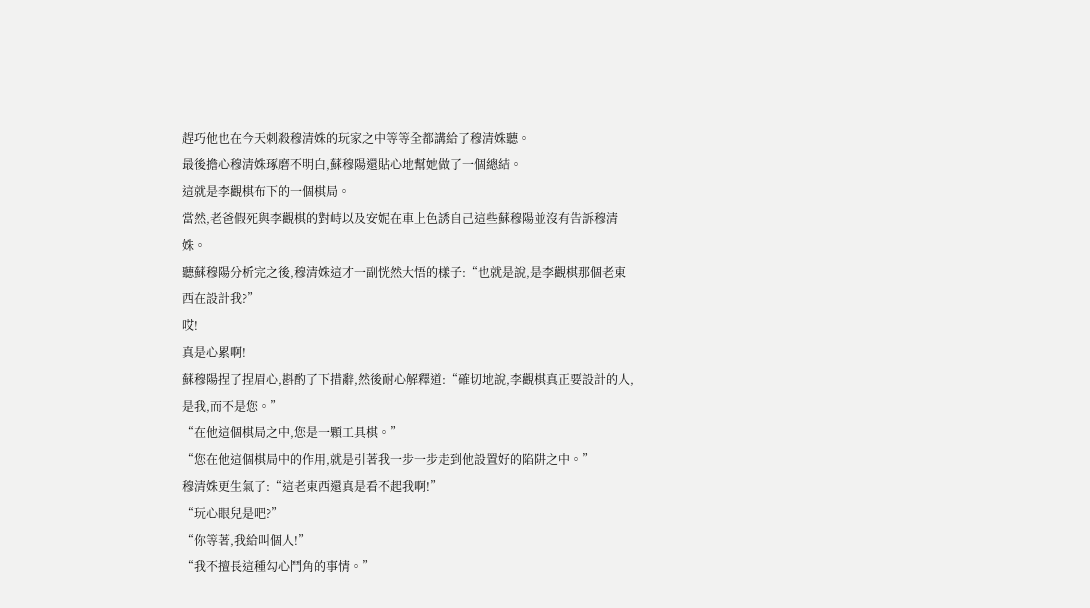趕巧他也在今天刺殺穆清姝的玩家之中等等全都講給了穆清姝聽。
最後擔心穆清姝琢磨不明白,蘇穆陽還貼心地幫她做了一個總結。
這就是李觀棋布下的一個棋局。
當然,老爸假死與李觀棋的對峙以及安妮在車上色誘自己這些蘇穆陽並沒有告訴穆清姝。
聽蘇穆陽分析完之後,穆清姝這才一副恍然大悟的樣子:“也就是說,是李觀棋那個老東西在設計我?”
哎!
真是心累啊!
蘇穆陽捏了捏眉心,斟酌了下措辭,然後耐心解釋道:“確切地說,李觀棋真正要設計的人,是我,而不是您。”
“在他這個棋局之中,您是一顆工具棋。”
“您在他這個棋局中的作用,就是引著我一步一步走到他設置好的陷阱之中。”
穆清姝更生氣了:“這老東西還真是看不起我啊!”
“玩心眼兒是吧?”
“你等著,我給叫個人!”
“我不擅長這種勾心鬥角的事情。”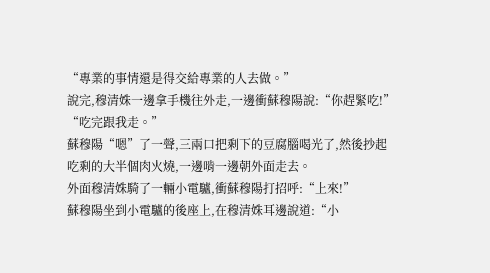“專業的事情還是得交給專業的人去做。”
說完,穆清姝一邊拿手機往外走,一邊衝蘇穆陽說:“你趕緊吃!”
“吃完跟我走。”
蘇穆陽“嗯”了一聲,三兩口把剩下的豆腐腦喝光了,然後抄起吃剩的大半個肉火燒,一邊啃一邊朝外面走去。
外面穆清姝騎了一輛小電驢,衝蘇穆陽打招呼:“上來!”
蘇穆陽坐到小電驢的後座上,在穆清姝耳邊說道:“小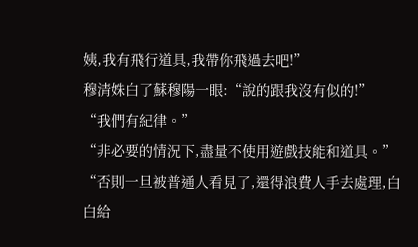姨,我有飛行道具,我帶你飛過去吧!”
穆清姝白了蘇穆陽一眼:“說的跟我沒有似的!”
“我們有紀律。”
“非必要的情況下,盡量不使用遊戲技能和道具。”
“否則一旦被普通人看見了,還得浪費人手去處理,白白給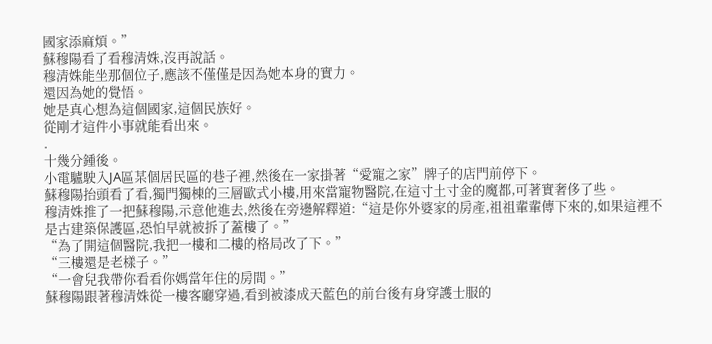國家添麻煩。”
蘇穆陽看了看穆清姝,沒再說話。
穆清姝能坐那個位子,應該不僅僅是因為她本身的實力。
還因為她的覺悟。
她是真心想為這個國家,這個民族好。
從剛才這件小事就能看出來。
.
十幾分鍾後。
小電驢駛入JA區某個居民區的巷子裡,然後在一家掛著“愛寵之家”牌子的店門前停下。
蘇穆陽抬頭看了看,獨門獨棟的三層歐式小樓,用來當寵物醫院,在這寸土寸金的魔都,可著實奢侈了些。
穆清姝推了一把蘇穆陽,示意他進去,然後在旁邊解釋道:“這是你外婆家的房產,祖祖輩輩傳下來的,如果這裡不是古建築保護區,恐怕早就被拆了蓋樓了。”
“為了開這個醫院,我把一樓和二樓的格局改了下。”
“三樓還是老樣子。”
“一會兒我帶你看看你媽當年住的房間。”
蘇穆陽跟著穆清姝從一樓客廳穿過,看到被漆成天藍色的前台後有身穿護士服的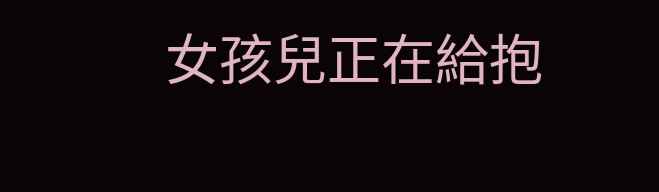女孩兒正在給抱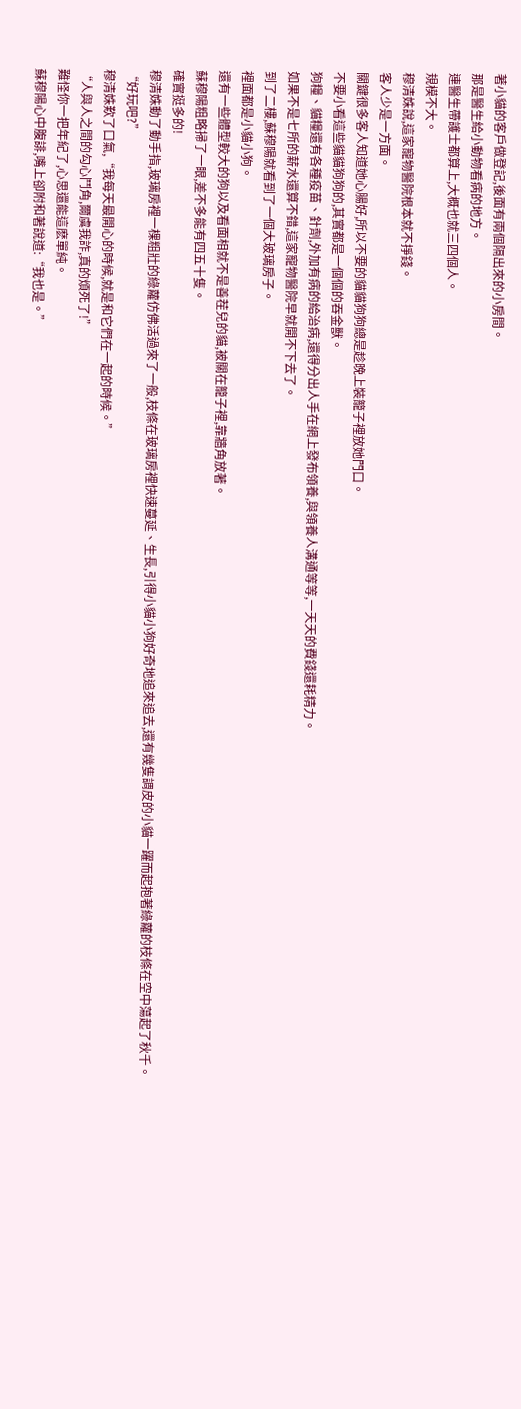著小貓的客戶做登記,後面有兩個隔出來的小房間。
那是醫生給小動物看病的地方。
連醫生帶護士都算上,大概也就三四個人。
規模不大。
穆清姝說,這家寵物醫院根本就不掙錢。
客人少是一方面。
關鍵很多客人知道她心腸好,所以不要的貓貓狗狗總是趁晚上裝籠子裡放她門口。
不要小看這些貓貓狗狗的,其實都是一個個的吞金獸。
狗糧、貓糧還有各種疫苗、針劑,外加有病的給治病,還得分出人手在網上發布領養,與領養人溝通等等,一天天的費錢還耗精力。
如果不是七所的薪水還算不錯,這家寵物醫院早就開不下去了。
到了二樓,蘇穆陽就看到了一個大玻璃房子。
裡面都是小貓小狗。
還有一些體型較大的狗以及看面相就不是善茬兒的貓,被關在籠子裡,靠牆角放著。
蘇穆陽粗略掃了一眼,差不多能有四五十隻。
確實挺多的!
穆清姝動了動手指,玻璃房裡一棵粗壯的綠蘿仿佛活過來了一般,枝條在玻璃房裡快速蔓延、生長,引得小貓小狗好奇地追來追去,還有幾隻調皮的小貓一躍而起抱著綠蘿的枝條在空中蕩起了秋千。
“好玩吧?”
穆清姝歎了口氣,“我每天最開心的時候,就是和它們在一起的時候。”
“人與人之間的勾心鬥角,爾虞我詐,真的煩死了!”
難怪你一把年紀了,心思還能這麽單純。
蘇穆陽心中腹誹,嘴上卻附和著說道:“我也是。”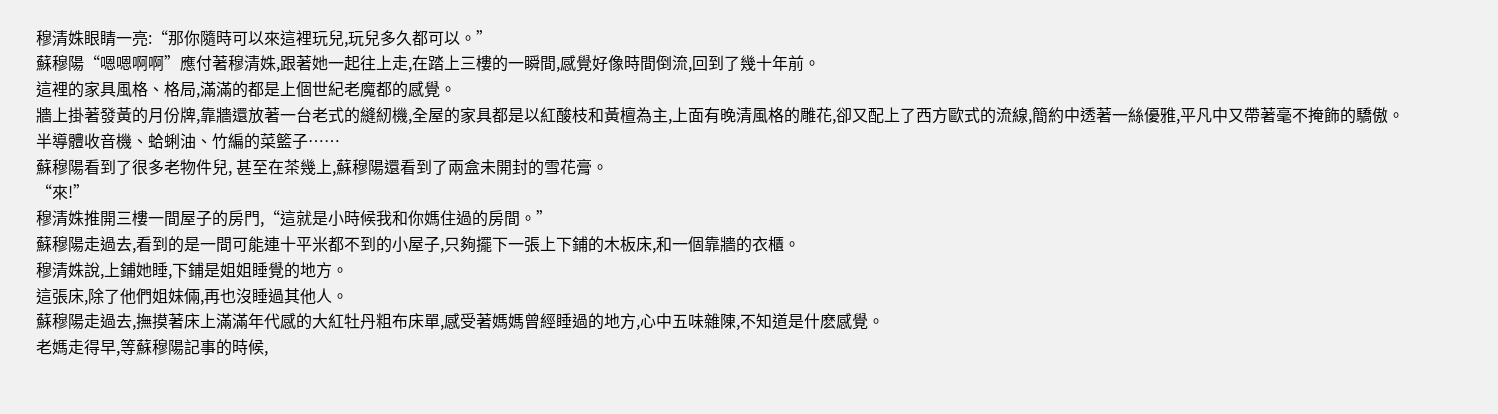穆清姝眼睛一亮:“那你隨時可以來這裡玩兒,玩兒多久都可以。”
蘇穆陽“嗯嗯啊啊”應付著穆清姝,跟著她一起往上走,在踏上三樓的一瞬間,感覺好像時間倒流,回到了幾十年前。
這裡的家具風格、格局,滿滿的都是上個世紀老魔都的感覺。
牆上掛著發黃的月份牌,靠牆還放著一台老式的縫紉機,全屋的家具都是以紅酸枝和黃檀為主,上面有晚清風格的雕花,卻又配上了西方歐式的流線,簡約中透著一絲優雅,平凡中又帶著毫不掩飾的驕傲。
半導體收音機、蛤蜊油、竹編的菜籃子……
蘇穆陽看到了很多老物件兒, 甚至在茶幾上,蘇穆陽還看到了兩盒未開封的雪花膏。
“來!”
穆清姝推開三樓一間屋子的房門,“這就是小時候我和你媽住過的房間。”
蘇穆陽走過去,看到的是一間可能連十平米都不到的小屋子,只夠擺下一張上下鋪的木板床,和一個靠牆的衣櫃。
穆清姝說,上鋪她睡,下鋪是姐姐睡覺的地方。
這張床,除了他們姐妹倆,再也沒睡過其他人。
蘇穆陽走過去,撫摸著床上滿滿年代感的大紅牡丹粗布床單,感受著媽媽曾經睡過的地方,心中五味雜陳,不知道是什麽感覺。
老媽走得早,等蘇穆陽記事的時候,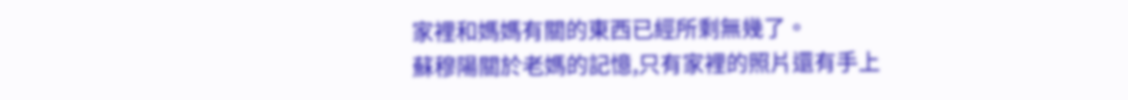家裡和媽媽有關的東西已經所剩無幾了。
蘇穆陽關於老媽的記憶,只有家裡的照片還有手上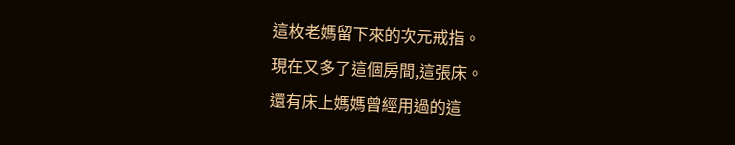這枚老媽留下來的次元戒指。
現在又多了這個房間,這張床。
還有床上媽媽曾經用過的這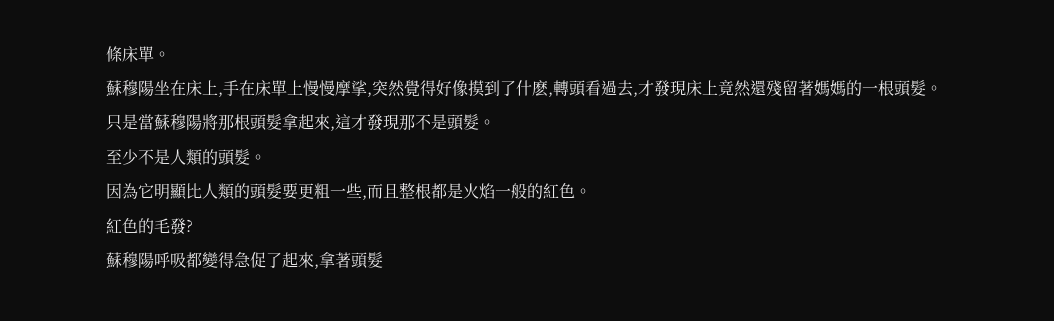條床單。
蘇穆陽坐在床上,手在床單上慢慢摩挲,突然覺得好像摸到了什麽,轉頭看過去,才發現床上竟然還殘留著媽媽的一根頭髮。
只是當蘇穆陽將那根頭髮拿起來,這才發現那不是頭髮。
至少不是人類的頭髮。
因為它明顯比人類的頭髮要更粗一些,而且整根都是火焰一般的紅色。
紅色的毛發?
蘇穆陽呼吸都變得急促了起來,拿著頭髮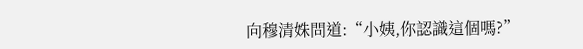向穆清姝問道:“小姨,你認識這個嗎?”